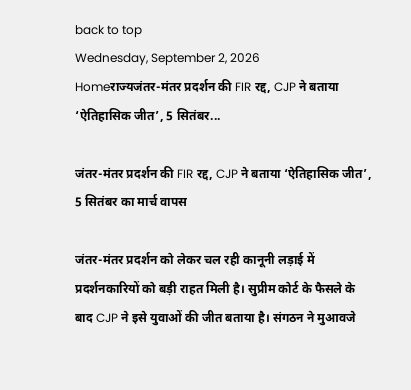back to top
Wednesday, September 2, 2026
Homeराज्यजंतर-मंतर प्रदर्शन की FIR रद्द, CJP ने बताया ‘ऐतिहासिक जीत’, 5 सितंबर...

जंतर-मंतर प्रदर्शन की FIR रद्द, CJP ने बताया ‘ऐतिहासिक जीत’, 5 सितंबर का मार्च वापस

जंतर-मंतर प्रदर्शन को लेकर चल रही कानूनी लड़ाई में प्रदर्शनकारियों को बड़ी राहत मिली है। सुप्रीम कोर्ट के फैसले के बाद CJP ने इसे युवाओं की जीत बताया है। संगठन ने मुआवजे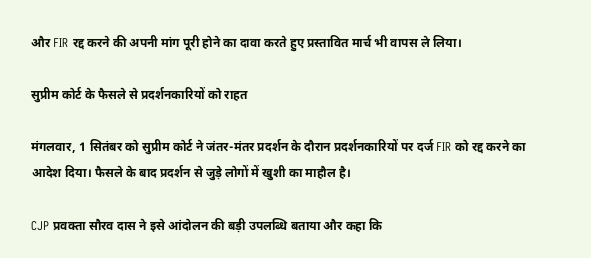और FIR रद्द करने की अपनी मांग पूरी होने का दावा करते हुए प्रस्तावित मार्च भी वापस ले लिया।

सुप्रीम कोर्ट के फैसले से प्रदर्शनकारियों को राहत

मंगलवार, 1 सितंबर को सुप्रीम कोर्ट ने जंतर-मंतर प्रदर्शन के दौरान प्रदर्शनकारियों पर दर्ज FIR को रद्द करने का आदेश दिया। फैसले के बाद प्रदर्शन से जुड़े लोगों में खुशी का माहौल है।

CJP प्रवक्ता सौरव दास ने इसे आंदोलन की बड़ी उपलब्धि बताया और कहा कि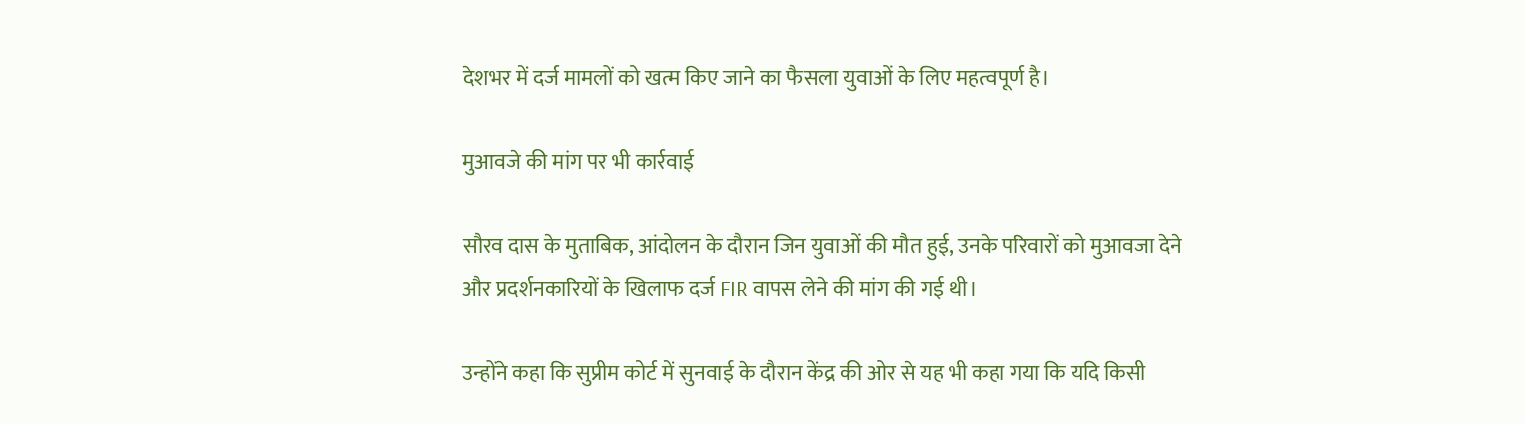देशभर में दर्ज मामलों को खत्म किए जाने का फैसला युवाओं के लिए महत्वपूर्ण है।

मुआवजे की मांग पर भी कार्रवाई

सौरव दास के मुताबिक, आंदोलन के दौरान जिन युवाओं की मौत हुई, उनके परिवारों को मुआवजा देने और प्रदर्शनकारियों के खिलाफ दर्ज FIR वापस लेने की मांग की गई थी।

उन्होंने कहा कि सुप्रीम कोर्ट में सुनवाई के दौरान केंद्र की ओर से यह भी कहा गया कि यदि किसी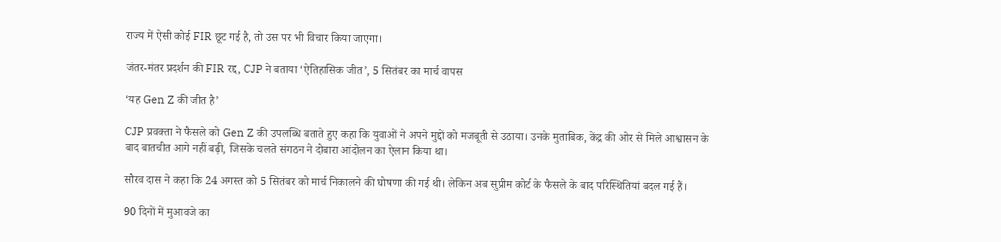राज्य में ऐसी कोई FIR छूट गई है, तो उस पर भी विचार किया जाएगा।

जंतर-मंतर प्रदर्शन की FIR रद्द, CJP ने बताया ‘ऐतिहासिक जीत’, 5 सितंबर का मार्च वापस

‘यह Gen Z की जीत है’

CJP प्रवक्ता ने फैसले को Gen Z की उपलब्धि बताते हुए कहा कि युवाओं ने अपने मुद्दों को मजबूती से उठाया। उनके मुताबिक, केंद्र की ओर से मिले आश्वासन के बाद बातचीत आगे नहीं बढ़ी, जिसके चलते संगठन ने दोबारा आंदोलन का ऐलान किया था।

सौरव दास ने कहा कि 24 अगस्त को 5 सितंबर को मार्च निकालने की घोषणा की गई थी। लेकिन अब सुप्रीम कोर्ट के फैसले के बाद परिस्थितियां बदल गई हैं।

90 दिनों में मुआवजे का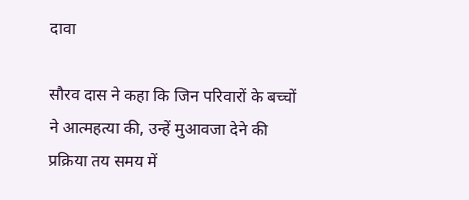दावा

सौरव दास ने कहा कि जिन परिवारों के बच्चों ने आत्महत्या की, उन्हें मुआवजा देने की प्रक्रिया तय समय में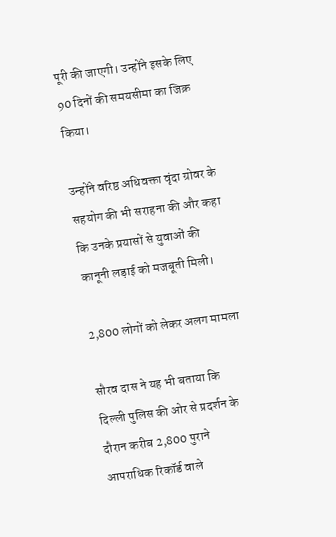पूरी की जाएगी। उन्होंने इसके लिए 90 दिनों की समयसीमा का जिक्र किया।

उन्होंने वरिष्ठ अधिवक्ता वृंदा ग्रोवर के सहयोग की भी सराहना की और कहा कि उनके प्रयासों से युवाओं की कानूनी लड़ाई को मजबूती मिली।

2,800 लोगों को लेकर अलग मामला

सौरव दास ने यह भी बताया कि दिल्ली पुलिस की ओर से प्रदर्शन के दौरान करीब 2,800 पुराने आपराधिक रिकॉर्ड वाले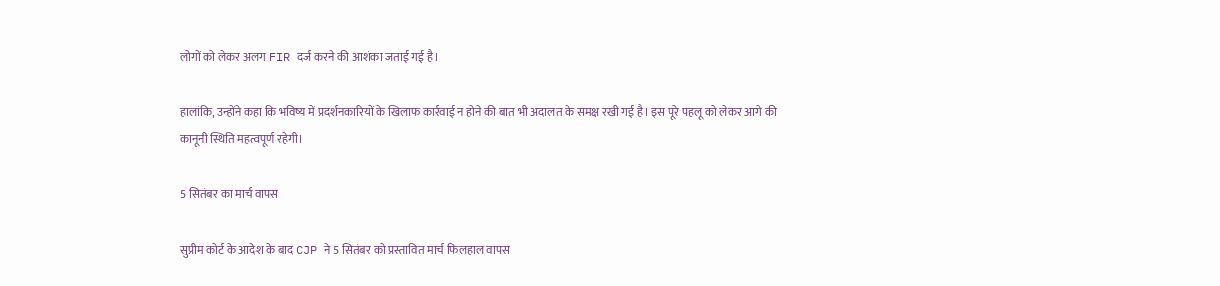लोगों को लेकर अलग FIR दर्ज करने की आशंका जताई गई है।

हालांकि, उन्होंने कहा कि भविष्य में प्रदर्शनकारियों के खिलाफ कार्रवाई न होने की बात भी अदालत के समक्ष रखी गई है। इस पूरे पहलू को लेकर आगे की कानूनी स्थिति महत्वपूर्ण रहेगी।

5 सितंबर का मार्च वापस

सुप्रीम कोर्ट के आदेश के बाद CJP ने 5 सितंबर को प्रस्तावित मार्च फिलहाल वापस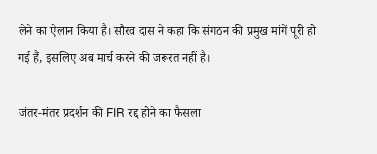लेने का ऐलान किया है। सौरव दास ने कहा कि संगठन की प्रमुख मांगें पूरी हो गई हैं, इसलिए अब मार्च करने की जरूरत नहीं है।

जंतर-मंतर प्रदर्शन की FIR रद्द होने का फैसला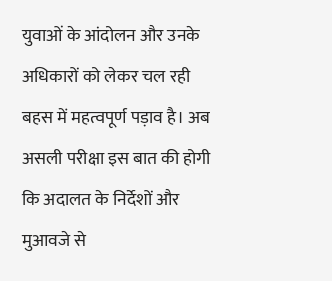युवाओं के आंदोलन और उनके अधिकारों को लेकर चल रही बहस में महत्वपूर्ण पड़ाव है। अब असली परीक्षा इस बात की होगी कि अदालत के निर्देशों और मुआवजे से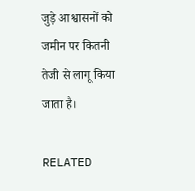जुड़े आश्वासनों को जमीन पर कितनी तेजी से लागू किया जाता है।

RELATED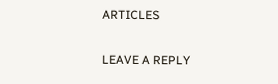ARTICLES

LEAVE A REPLY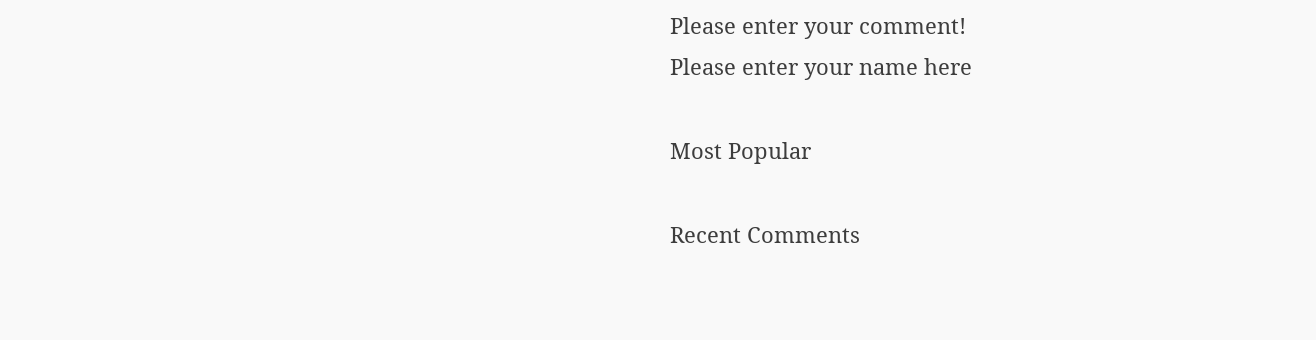Please enter your comment!
Please enter your name here

Most Popular

Recent Comments